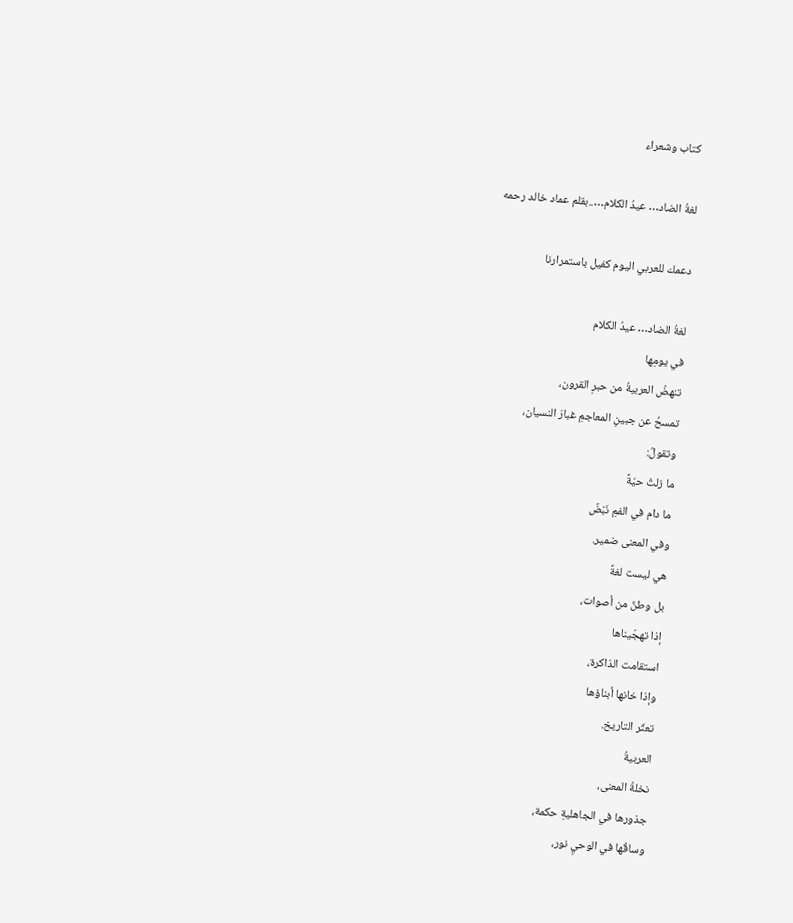كتاب وشعراء

لغةُ الضاد… عيدُ الكلام…..بقلم عماد خالد رحمه

دعمك للعربي اليوم كفيل باستمرارنا

لغةُ الضاد… عيدُ الكلام
في يومِها
تنهضُ العربيةُ من حبرِ القرون،
تمسحُ عن جبينِ المعاجمِ غبارَ النسيان،
وتقولُ:
ما زلتُ حيّةً
ما دام في الفمِ نَبْضٌ
وفي المعنى ضمير.
هي ليست لغةً
بل وطنٌ من أصوات،
إذا تهجّيناها
استقامت الذاكرة،
وإذا خانها أبناؤها
تعثّر التاريخ.
العربيةُ
نخلةُ المعنى،
جذورها في الجاهليةِ حكمة،
وساقُها في الوحيِ نور،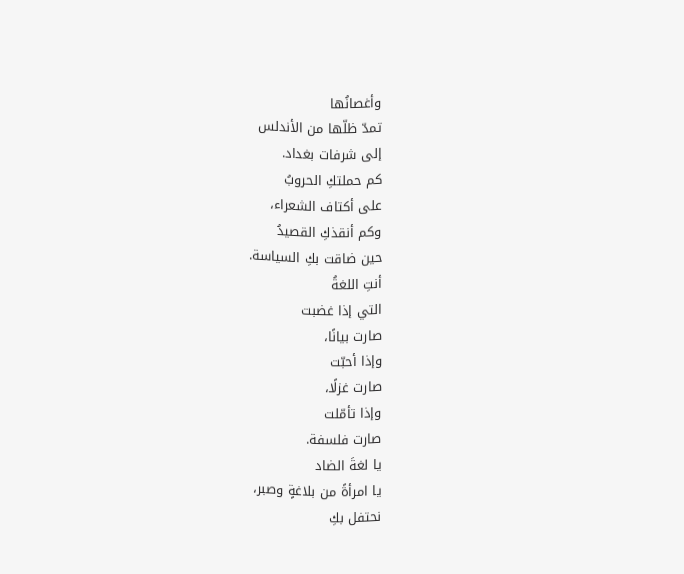وأغصانُها
تمدّ ظلّها من الأندلس
إلى شرفات بغداد.
كم حملتكِ الحروبُ
على أكتاف الشعراء،
وكم أنقذكِ القصيدُ
حين ضاقت بكِ السياسة.
أنتِ اللغةُ
التي إذا غضبت
صارت بيانًا،
وإذا أحبّت
صارت غزلًا،
وإذا تأمّلت
صارت فلسفة.
يا لغةَ الضاد
يا امرأةً من بلاغةٍ وصبر،
نحتفل بكِ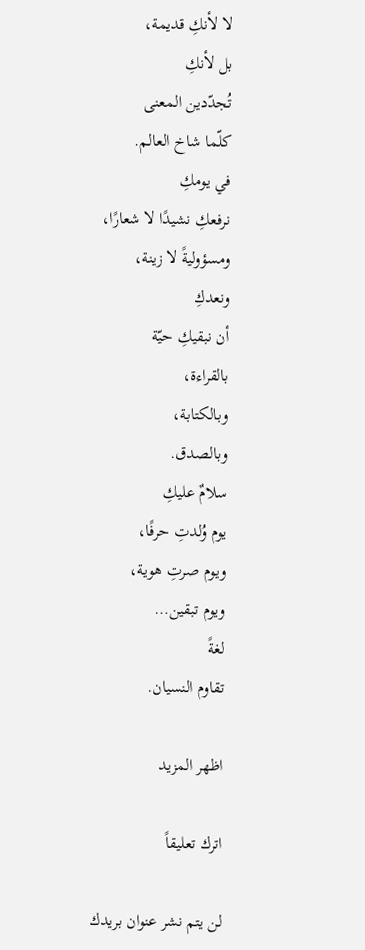لا لأنكِ قديمة،
بل لأنكِ
تُجدّدين المعنى
كلّما شاخ العالم.
في يومكِ
نرفعكِ نشيدًا لا شعارًا،
ومسؤوليةً لا زينة،
ونعدكِ
أن نبقيكِ حيّة
بالقراءة،
وبالكتابة،
وبالصدق.
سلامٌ عليكِ
يوم وُلدتِ حرفًا،
ويوم صرتِ هوية،
ويوم تبقين…
لغةً
تقاوم النسيان.

اظهر المزيد

اترك تعليقاً

لن يتم نشر عنوان بريدك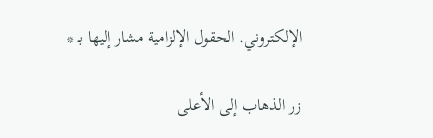الإلكتروني. الحقول الإلزامية مشار إليها بـ *

زر الذهاب إلى الأعلى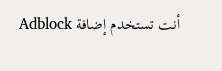أنت تستخدم إضافة Adblock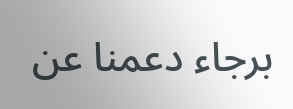برجاء دعمنا عن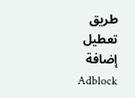طريق تعطيل إضافة Adblock